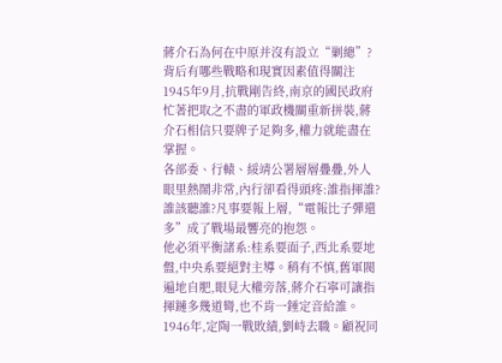蔣介石為何在中原并沒有設立“剿總”?背后有哪些戰略和現實因素值得關注
1945年9月,抗戰剛告終,南京的國民政府忙著把取之不盡的軍政機關重新拼裝,蔣介石相信只要牌子足夠多,權力就能盡在掌握。
各部委、行轅、綏靖公署層層疊疊,外人眼里熱鬧非常,內行卻看得頭疼:誰指揮誰?誰該聽誰?凡事要報上層,“電報比子彈還多”成了戰場最響亮的抱怨。
他必須平衡諸系:桂系要面子,西北系要地盤,中央系要絕對主導。稍有不慎,舊軍閥遍地自肥,眼見大權旁落,蔣介石寧可讓指揮鏈多幾道彎,也不肯一錘定音給誰。
1946年,定陶一戰敗績,劉峙去職。顧祝同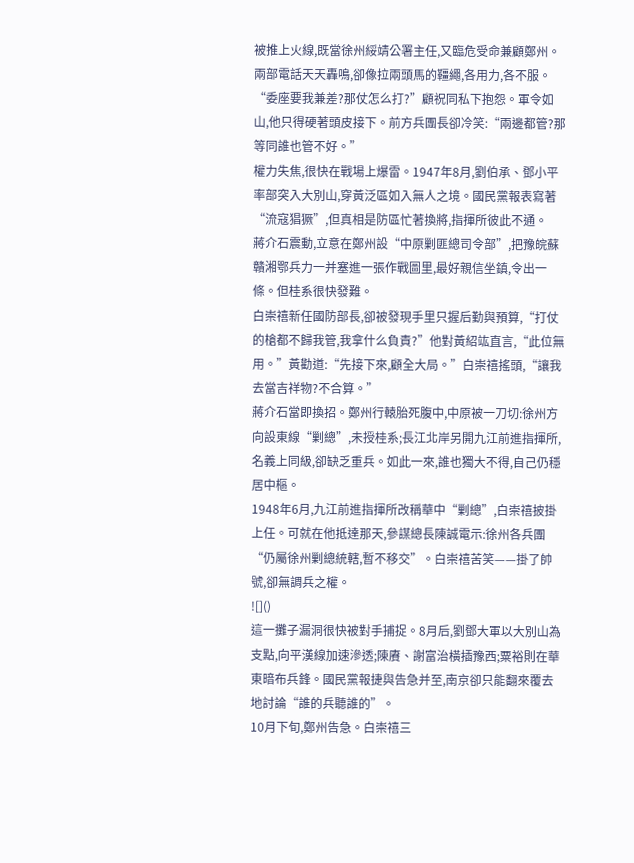被推上火線,既當徐州綏靖公署主任,又臨危受命兼顧鄭州。兩部電話天天轟鳴,卻像拉兩頭馬的韁繩,各用力,各不服。
“委座要我兼差?那仗怎么打?”顧祝同私下抱怨。軍令如山,他只得硬著頭皮接下。前方兵團長卻冷笑:“兩邊都管?那等同誰也管不好。”
權力失焦,很快在戰場上爆雷。1947年8月,劉伯承、鄧小平率部突入大別山,穿黃泛區如入無人之境。國民黨報表寫著“流寇猖獗”,但真相是防區忙著換將,指揮所彼此不通。
蔣介石震動,立意在鄭州設“中原剿匪總司令部”,把豫皖蘇贛湘鄂兵力一并塞進一張作戰圖里,最好親信坐鎮,令出一條。但桂系很快發難。
白崇禧新任國防部長,卻被發現手里只握后勤與預算,“打仗的槍都不歸我管,我拿什么負責?”他對黃紹竑直言,“此位無用。”黃勸道:“先接下來,顧全大局。”白崇禧搖頭,“讓我去當吉祥物?不合算。”
蔣介石當即換招。鄭州行轅胎死腹中,中原被一刀切:徐州方向設東線“剿總”,未授桂系;長江北岸另開九江前進指揮所,名義上同級,卻缺乏重兵。如此一來,誰也獨大不得,自己仍穩居中樞。
1948年6月,九江前進指揮所改稱華中“剿總”,白崇禧披掛上任。可就在他抵達那天,參謀總長陳誠電示:徐州各兵團“仍屬徐州剿總統轄,暫不移交”。白崇禧苦笑——掛了帥號,卻無調兵之權。
![]()
這一攤子漏洞很快被對手捕捉。8月后,劉鄧大軍以大別山為支點,向平漢線加速滲透;陳賡、謝富治橫插豫西;粟裕則在華東暗布兵鋒。國民黨報捷與告急并至,南京卻只能翻來覆去地討論“誰的兵聽誰的”。
10月下旬,鄭州告急。白崇禧三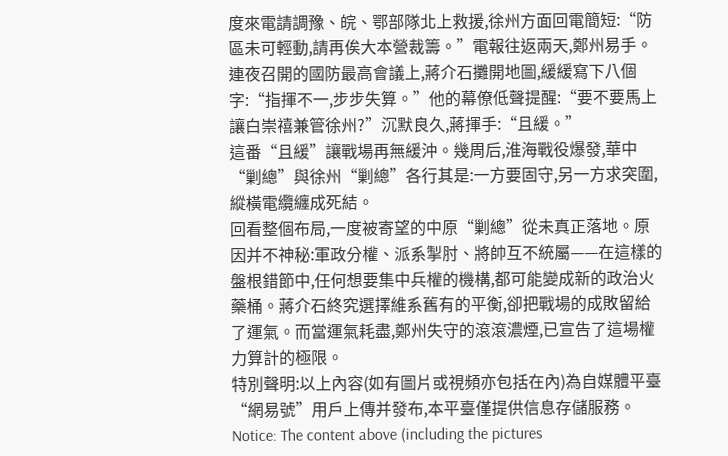度來電請調豫、皖、鄂部隊北上救援,徐州方面回電簡短:“防區未可輕動,請再俟大本營裁籌。”電報往返兩天,鄭州易手。
連夜召開的國防最高會議上,蔣介石攤開地圖,緩緩寫下八個字:“指揮不一,步步失算。”他的幕僚低聲提醒:“要不要馬上讓白崇禧兼管徐州?”沉默良久,蔣揮手:“且緩。”
這番“且緩”讓戰場再無緩沖。幾周后,淮海戰役爆發,華中“剿總”與徐州“剿總”各行其是:一方要固守,另一方求突圍,縱橫電纜纏成死結。
回看整個布局,一度被寄望的中原“剿總”從未真正落地。原因并不神秘:軍政分權、派系掣肘、將帥互不統屬——在這樣的盤根錯節中,任何想要集中兵權的機構,都可能變成新的政治火藥桶。蔣介石終究選擇維系舊有的平衡,卻把戰場的成敗留給了運氣。而當運氣耗盡,鄭州失守的滾滾濃煙,已宣告了這場權力算計的極限。
特別聲明:以上內容(如有圖片或視頻亦包括在內)為自媒體平臺“網易號”用戶上傳并發布,本平臺僅提供信息存儲服務。
Notice: The content above (including the pictures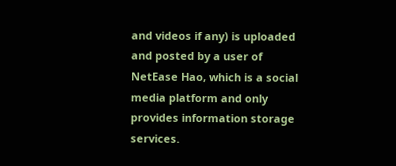and videos if any) is uploaded and posted by a user of NetEase Hao, which is a social media platform and only provides information storage services.